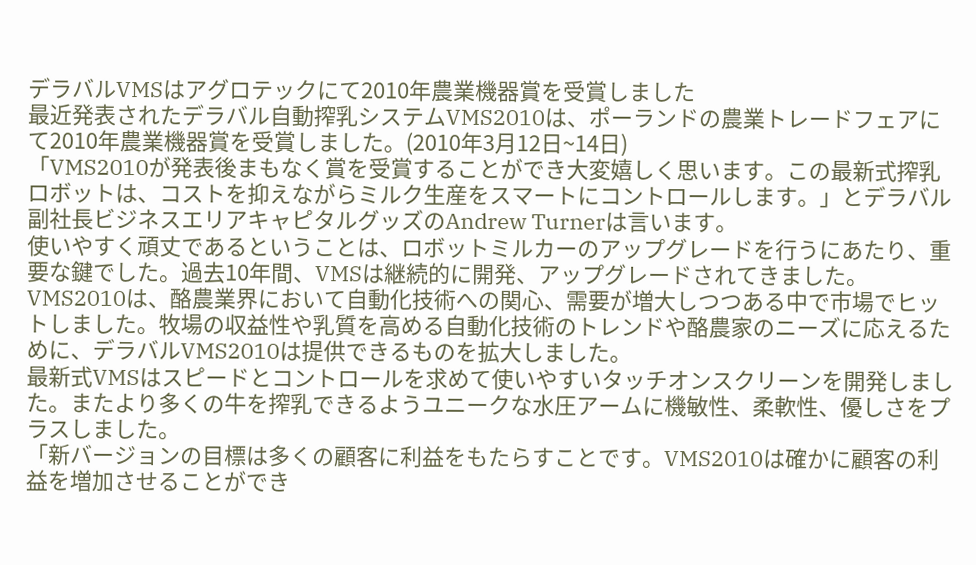デラバルVMSはアグロテックにて2010年農業機器賞を受賞しました
最近発表されたデラバル自動搾乳システムVMS2010は、ポーランドの農業トレードフェアにて2010年農業機器賞を受賞しました。(2010年3月12日~14日)
「VMS2010が発表後まもなく賞を受賞することができ大変嬉しく思います。この最新式搾乳ロボットは、コストを抑えながらミルク生産をスマートにコントロールします。」とデラバル副社長ビジネスエリアキャピタルグッズのAndrew Turnerは言います。
使いやすく頑丈であるということは、ロボットミルカーのアップグレードを行うにあたり、重要な鍵でした。過去10年間、VMSは継続的に開発、アップグレードされてきました。VMS2010は、酪農業界において自動化技術への関心、需要が増大しつつある中で市場でヒットしました。牧場の収益性や乳質を高める自動化技術のトレンドや酪農家のニーズに応えるために、デラバルVMS2010は提供できるものを拡大しました。
最新式VMSはスピードとコントロールを求めて使いやすいタッチオンスクリーンを開発しました。またより多くの牛を搾乳できるようユニークな水圧アームに機敏性、柔軟性、優しさをプラスしました。
「新バージョンの目標は多くの顧客に利益をもたらすことです。VMS2010は確かに顧客の利益を増加させることができ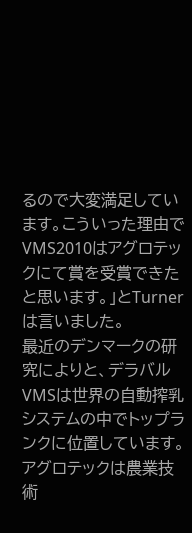るので大変満足しています。こういった理由でVMS2010はアグロテックにて賞を受賞できたと思います。」とTurnerは言いました。
最近のデンマークの研究によりと、デラバルVMSは世界の自動搾乳システムの中でトップランクに位置しています。
アグロテックは農業技術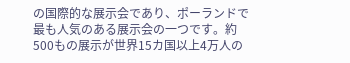の国際的な展示会であり、ポーランドで最も人気のある展示会の一つです。約500もの展示が世界15カ国以上4万人の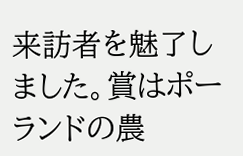来訪者を魅了しました。賞はポーランドの農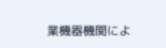業機器機関によ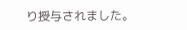り授与されました。